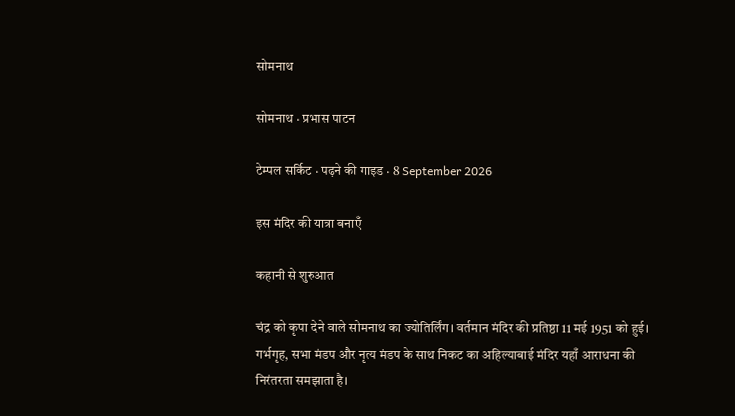सोमनाथ

सोमनाथ · प्रभास पाटन

टेम्पल सर्किट · पढ़ने की गाइड · 8 September 2026

इस मंदिर की यात्रा बनाएँ

कहानी से शुरुआत

चंद्र को कृपा देने वाले सोमनाथ का ज्योतिर्लिंग। वर्तमान मंदिर की प्रतिष्ठा 11 मई 1951 को हुई। गर्भगृह, सभा मंडप और नृत्य मंडप के साथ निकट का अहिल्याबाई मंदिर यहाँ आराधना की निरंतरता समझाता है।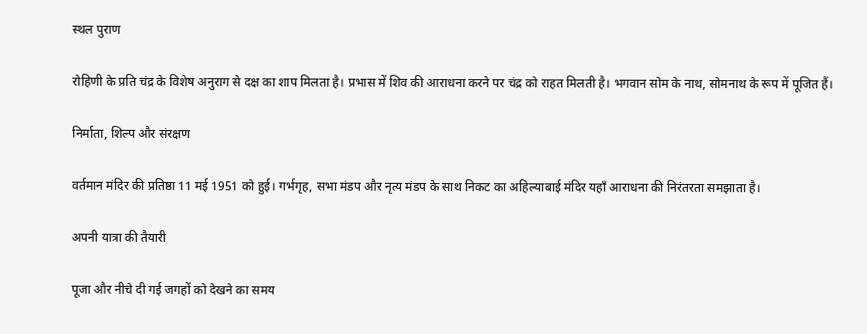स्थल पुराण

रोहिणी के प्रति चंद्र के विशेष अनुराग से दक्ष का शाप मिलता है। प्रभास में शिव की आराधना करने पर चंद्र को राहत मिलती है। भगवान सोम के नाथ, सोमनाथ के रूप में पूजित हैं।

निर्माता, शिल्प और संरक्षण

वर्तमान मंदिर की प्रतिष्ठा 11 मई 1951 को हुई। गर्भगृह, सभा मंडप और नृत्य मंडप के साथ निकट का अहिल्याबाई मंदिर यहाँ आराधना की निरंतरता समझाता है।

अपनी यात्रा की तैयारी

पूजा और नीचे दी गई जगहों को देखने का समय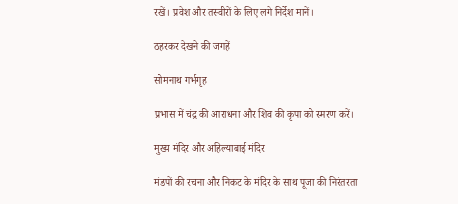रखें। प्रवेश और तस्वीरों के लिए लगे निर्देश मानें।

ठहरकर देखने की जगहें

सोमनाथ गर्भगृह

प्रभास में चंद्र की आराधना और शिव की कृपा को स्मरण करें।

मुख्य मंदिर और अहिल्याबाई मंदिर

मंडपों की रचना और निकट के मंदिर के साथ पूजा की निरंतरता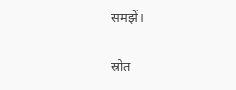समझें।

स्रोत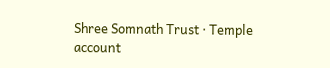Shree Somnath Trust · Temple account